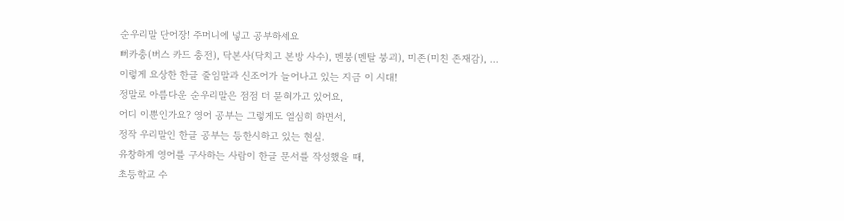순우리말 단어장! 주머니에 넣고 공부하세요
뻐카충(버스 카드 충전), 닥본사(닥치고 본방 사수), 멘붕(멘탈 붕괴), 미존(미친 존재감), …
이렇게 요상한 한글 줄임말과 신조어가 늘어나고 있는 지금 이 시대!
정말로 아름다운 순우리말은 점점 더 묻혀가고 있어요,
어디 이뿐인가요? 영어 공부는 그렇게도 열심히 하면서,
정작 우리말인 한글 공부는 등한시하고 있는 현실.
유창하게 영어를 구사하는 사람이 한글 문서를 작성했을 때,
초등학교 수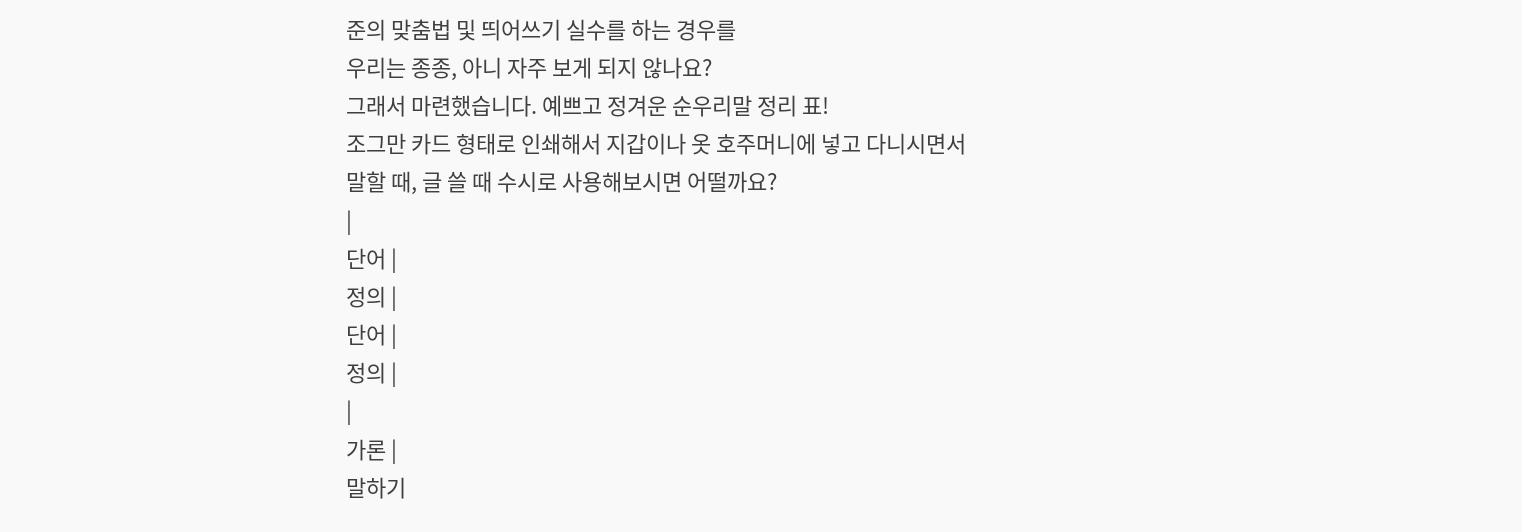준의 맞춤법 및 띄어쓰기 실수를 하는 경우를
우리는 종종, 아니 자주 보게 되지 않나요?
그래서 마련했습니다. 예쁘고 정겨운 순우리말 정리 표!
조그만 카드 형태로 인쇄해서 지갑이나 옷 호주머니에 넣고 다니시면서
말할 때, 글 쓸 때 수시로 사용해보시면 어떨까요?
|
단어 |
정의 |
단어 |
정의 |
|
가론 |
말하기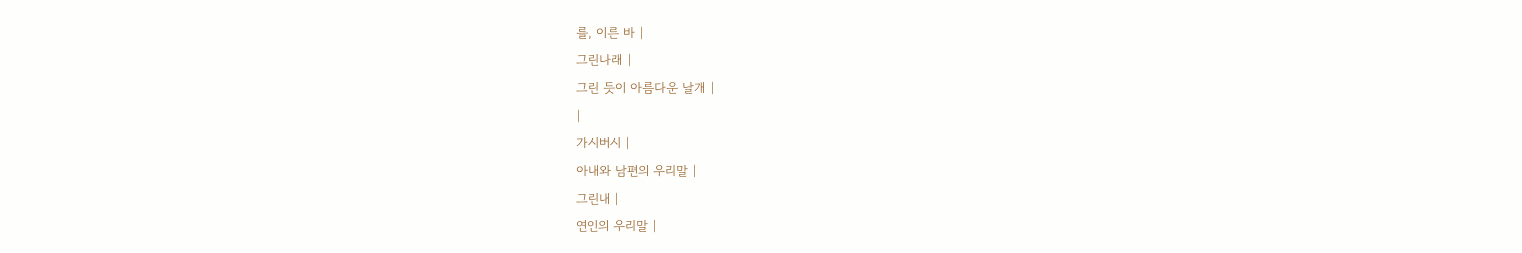를, 이른 바 |
그린나래 |
그린 듯이 아름다운 날개 |
|
가시버시 |
아내와 남편의 우리말 |
그린내 |
연인의 우리말 |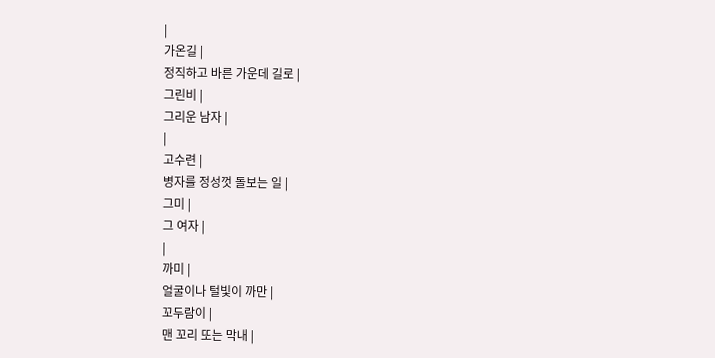|
가온길 |
정직하고 바른 가운데 길로 |
그린비 |
그리운 남자 |
|
고수련 |
병자를 정성껏 돌보는 일 |
그미 |
그 여자 |
|
까미 |
얼굴이나 털빛이 까만 |
꼬두람이 |
맨 꼬리 또는 막내 |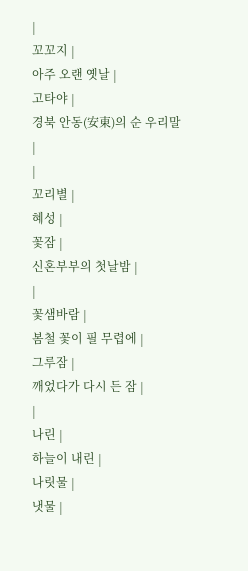|
꼬꼬지 |
아주 오랜 옛날 |
고타야 |
경북 안동(安東)의 순 우리말 |
|
꼬리별 |
혜성 |
꽃잠 |
신혼부부의 첫날밤 |
|
꽃샘바람 |
봄철 꽃이 필 무렵에 |
그루잠 |
깨었다가 다시 든 잠 |
|
나린 |
하늘이 내린 |
나릿물 |
냇물 |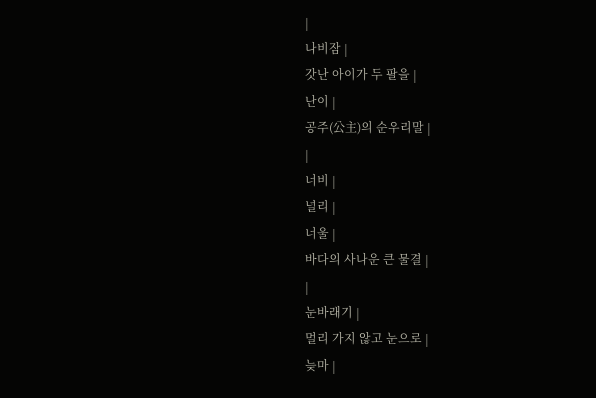|
나비잠 |
갓난 아이가 두 팔을 |
난이 |
공주(公主)의 순우리말 |
|
너비 |
널리 |
너울 |
바다의 사나운 큰 물결 |
|
눈바래기 |
멀리 가지 않고 눈으로 |
늦마 |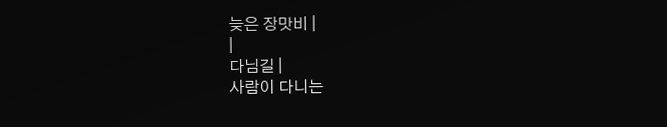늦은 장맛비 |
|
다님길 |
사람이 다니는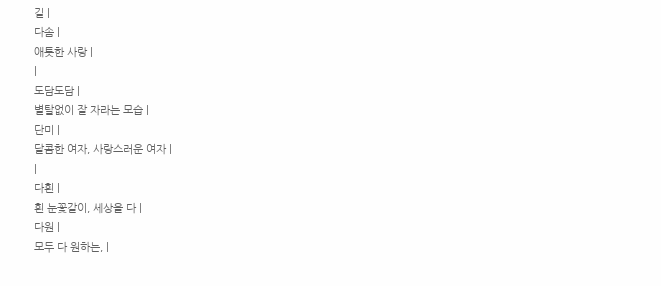길 |
다솜 |
애틋한 사랑 |
|
도담도담 |
별탈없이 잘 자라는 모습 |
단미 |
달콤한 여자, 사랑스러운 여자 |
|
다흰 |
흰 눈꽃같이, 세상을 다 |
다원 |
모두 다 원하는, |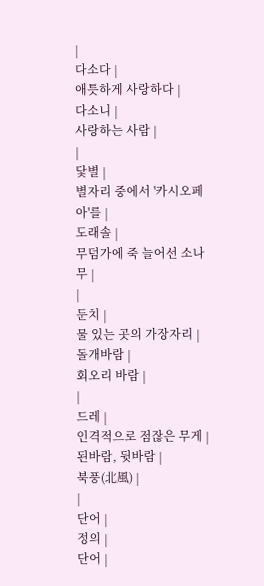|
다소다 |
애틋하게 사랑하다 |
다소니 |
사랑하는 사람 |
|
닻별 |
별자리 중에서 '카시오페아'를 |
도래솔 |
무덤가에 죽 늘어선 소나무 |
|
둔치 |
물 있는 곳의 가장자리 |
돌개바람 |
회오리 바람 |
|
드레 |
인격적으로 점잖은 무게 |
된바람, 뒷바람 |
북풍(北風) |
|
단어 |
정의 |
단어 |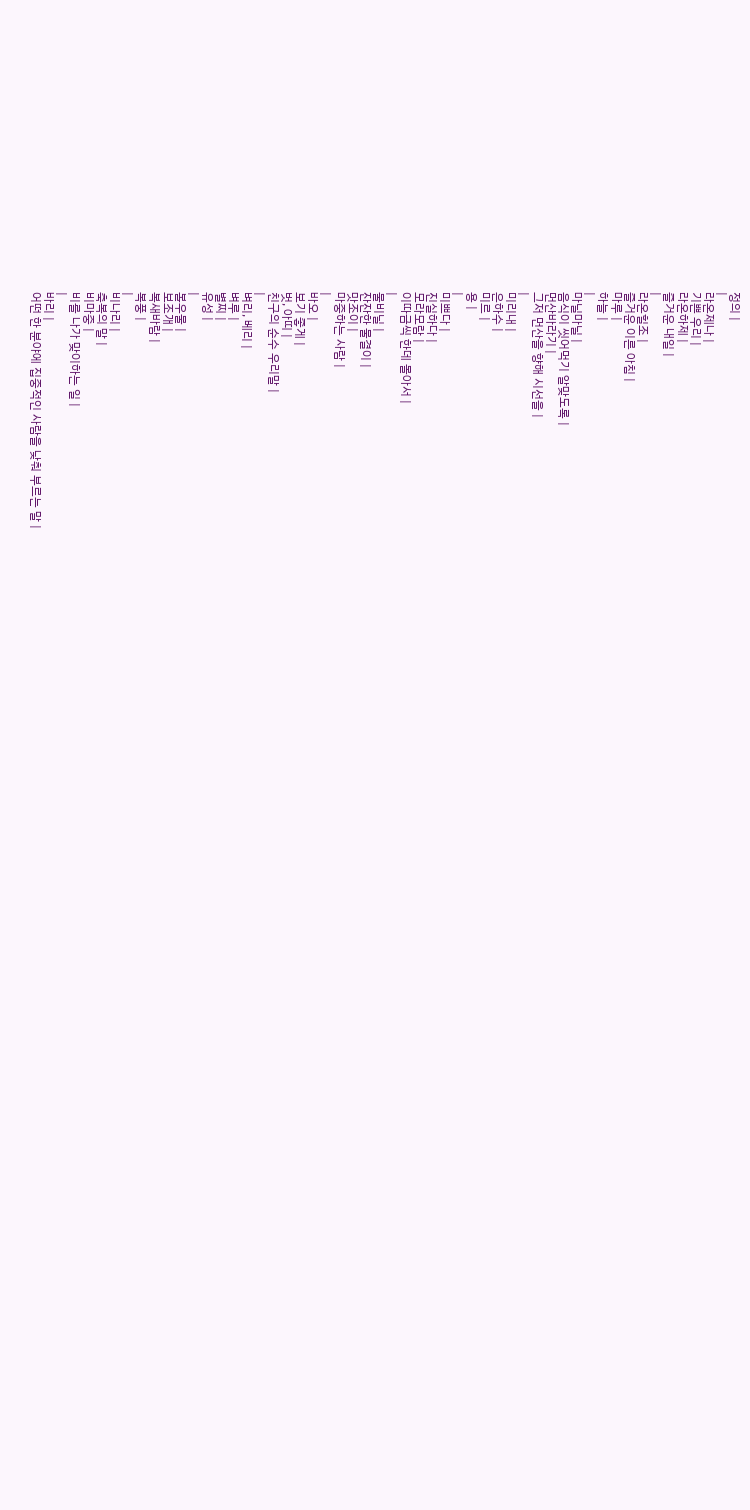정의 |
|
라온제나 |
기쁜 우리 |
라온하제 |
즐거운 내일 |
|
라온힐조 |
즐거운 이른 아침 |
마루 |
하늘 |
|
마닐마닐 |
음식이 씻어먹기 알맞도록 |
먼산바라기 |
그저 먼산을 향해 시선을 |
|
미리내 |
은하수 |
미르 |
용 |
|
미쁘다 |
진실하다 |
모라모람 |
이따금씩 한데 몰아서 |
|
물비닐 |
잔잔한 물결이 |
맛조이 |
마중하는 사람 |
|
바오 |
보기 좋게 |
벗, 아띠 |
친구의 순수 우리말 |
|
벼리, 베리 |
벼루 |
별찌 |
유성 |
|
볼우물 |
보조개 |
복새바람 |
복풍 |
|
비나리 |
축복의 말 |
비마중 |
비를 나가 맞이하는 일 |
|
바리 |
어떤 한 분야에 집중적인 사람을 낮춰 부르는 말 |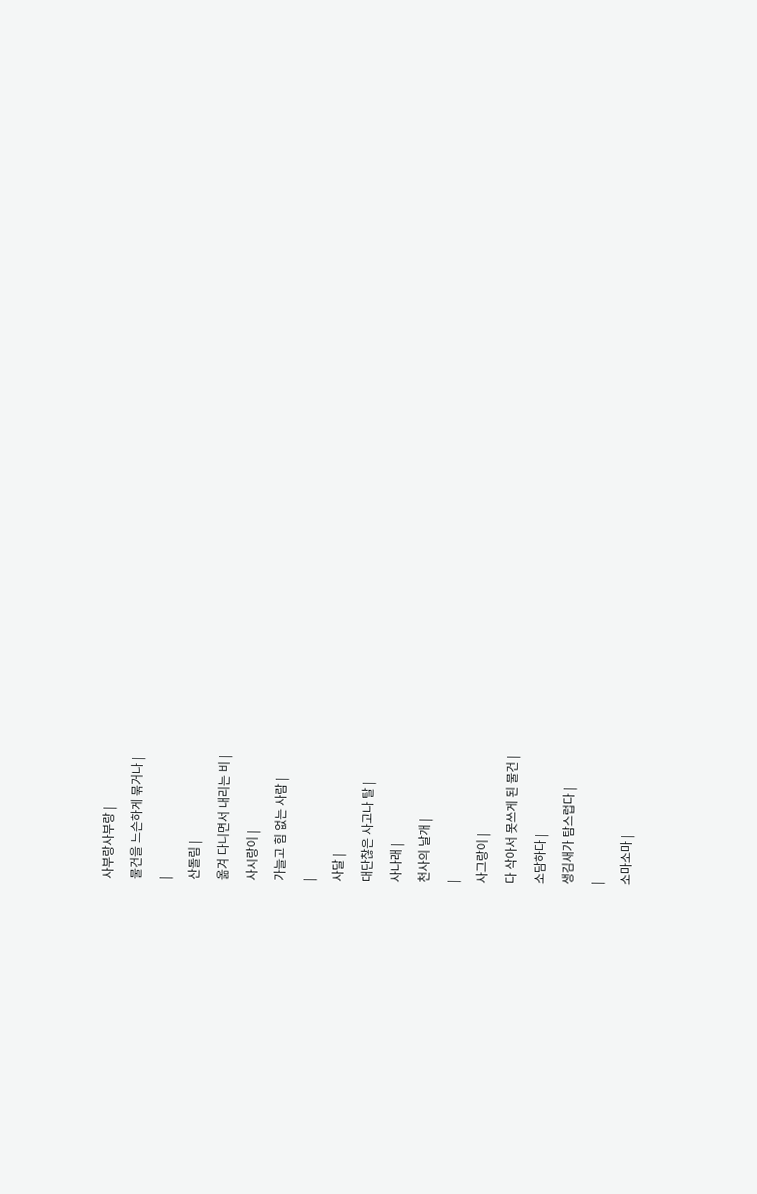사부랑사부랑 |
물건을 느슨하게 묶거나 |
|
산돌림 |
옮겨 다니면서 내리는 비 |
사시랑이 |
가늘고 힘 없는 사람 |
|
사달 |
대단찮은 사고나 탈 |
사나래 |
천사의 날개 |
|
사그랑이 |
다 삭아서 못쓰게 된 물건 |
소담하다 |
생김새가 탐스럽다 |
|
소마소마 |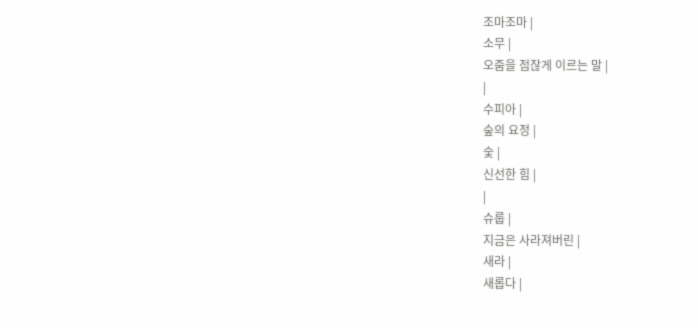조마조마 |
소무 |
오줌을 점잖게 이르는 말 |
|
수피아 |
숲의 요정 |
숯 |
신선한 힘 |
|
슈룹 |
지금은 사라져버린 |
새라 |
새롭다 |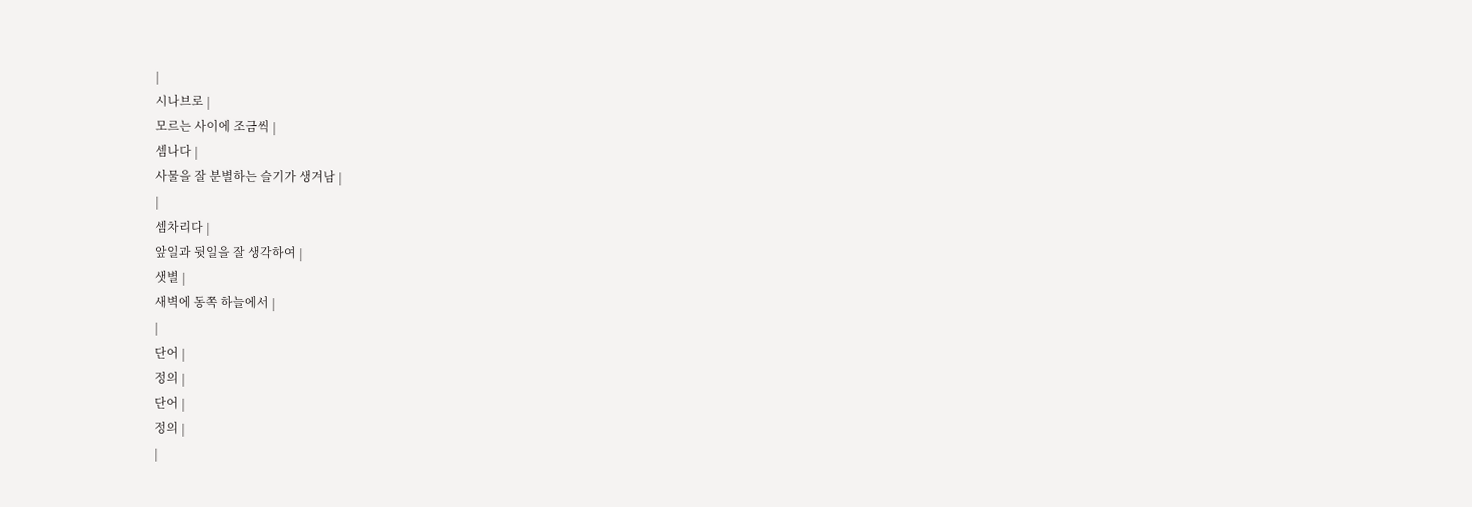|
시나브로 |
모르는 사이에 조금씩 |
셈나다 |
사물을 잘 분별하는 슬기가 생겨남 |
|
셈차리다 |
앞일과 뒷일을 잘 생각하여 |
샛별 |
새벽에 동쪽 하늘에서 |
|
단어 |
정의 |
단어 |
정의 |
|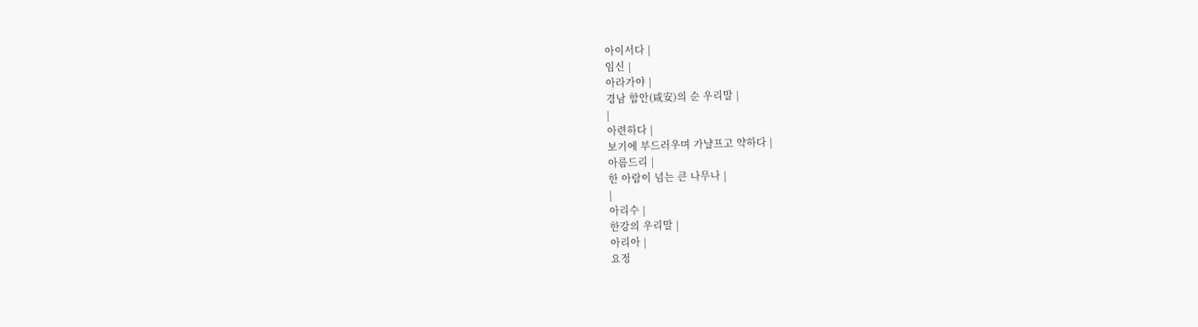아이서다 |
임신 |
아라가야 |
경남 함안(咸安)의 순 우리말 |
|
아련하다 |
보기에 부드러우며 가냘프고 약하다 |
아름드리 |
한 아람이 넘는 큰 나무나 |
|
아리수 |
한강의 우리말 |
아리아 |
요정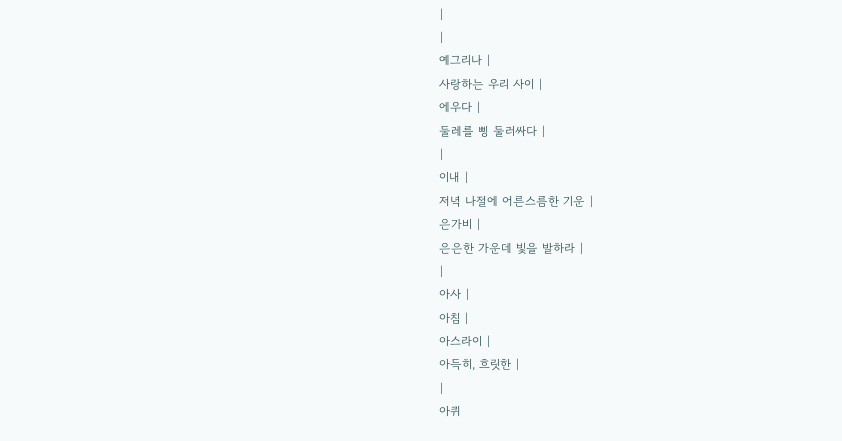|
|
예그리나 |
사랑하는 우리 사이 |
에우다 |
둘레를 삥 둘러싸다 |
|
이내 |
저녁 나절에 어른스름한 기운 |
은가비 |
은은한 가운데 빛을 발하라 |
|
아사 |
아침 |
아스라이 |
아득히, 흐릿한 |
|
아퀴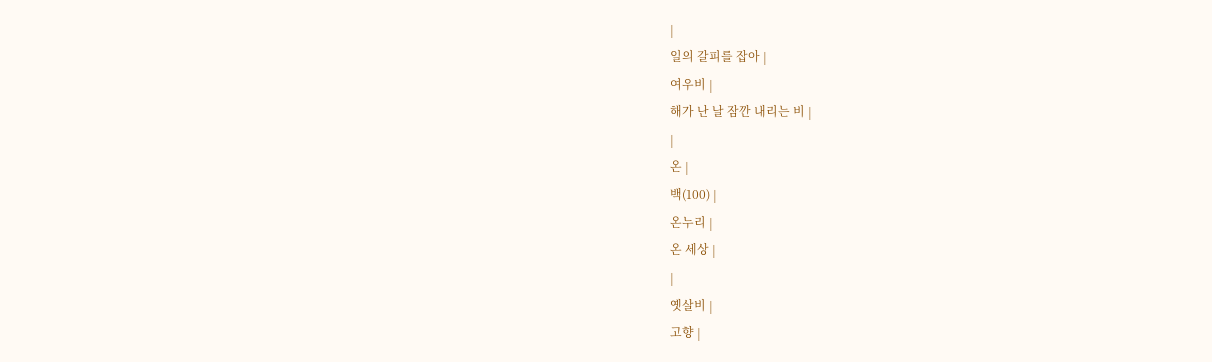|
일의 갈피를 잡아 |
여우비 |
해가 난 날 잠깐 내리는 비 |
|
온 |
백(100) |
온누리 |
온 세상 |
|
옛살비 |
고향 |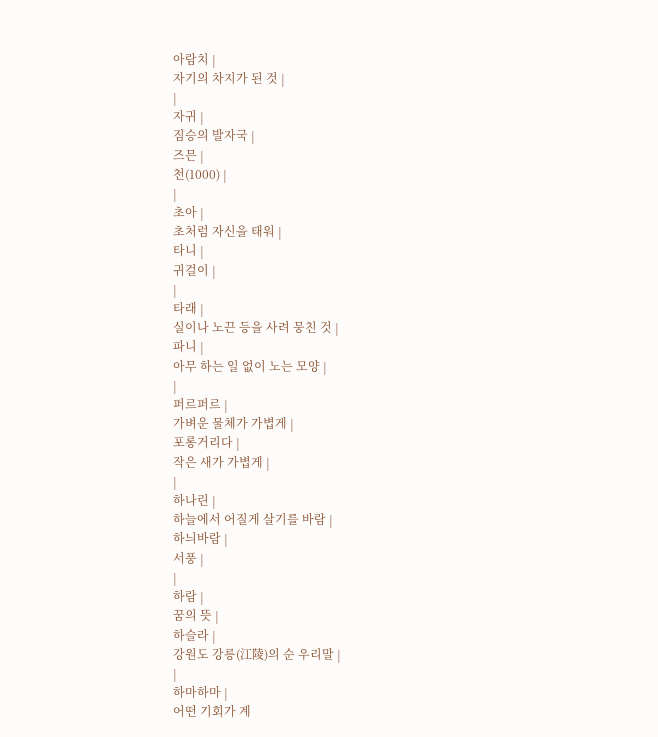아람치 |
자기의 차지가 된 것 |
|
자귀 |
짐승의 발자국 |
즈믄 |
천(1000) |
|
초아 |
초처럼 자신을 태워 |
타니 |
귀걸이 |
|
타래 |
실이나 노끈 등을 사려 뭉친 것 |
파니 |
아무 하는 일 없이 노는 모양 |
|
퍼르퍼르 |
가벼운 물체가 가볍게 |
포롱거리다 |
작은 새가 가볍게 |
|
하나린 |
하늘에서 어질게 살기를 바람 |
하늬바람 |
서풍 |
|
하람 |
꿈의 뜻 |
하슬라 |
강원도 강릉(江陵)의 순 우리말 |
|
하마하마 |
어떤 기회가 계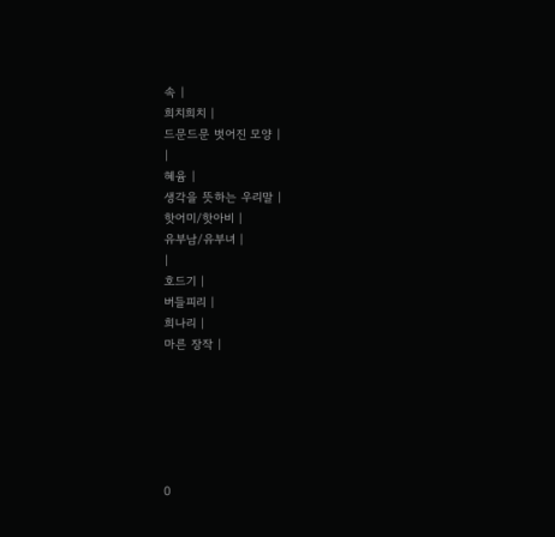속 |
희치희치 |
드문드문 벗어진 모양 |
|
혜윰 |
생각을 뜻하는 우리말 |
핫어미/핫아비 |
유부남/유부녀 |
|
호드기 |
버들피리 |
희나리 |
마른 장작 |






0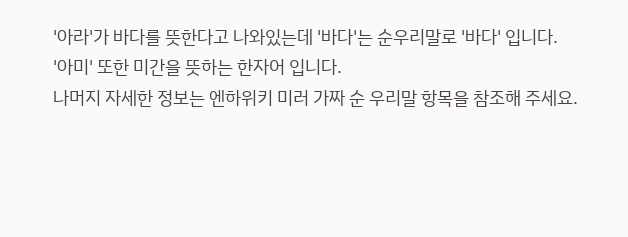'아라'가 바다를 뜻한다고 나와있는데 '바다'는 순우리말로 '바다' 입니다.
'아미' 또한 미간을 뜻하는 한자어 입니다.
나머지 자세한 정보는 엔하위키 미러 가짜 순 우리말 항목을 참조해 주세요.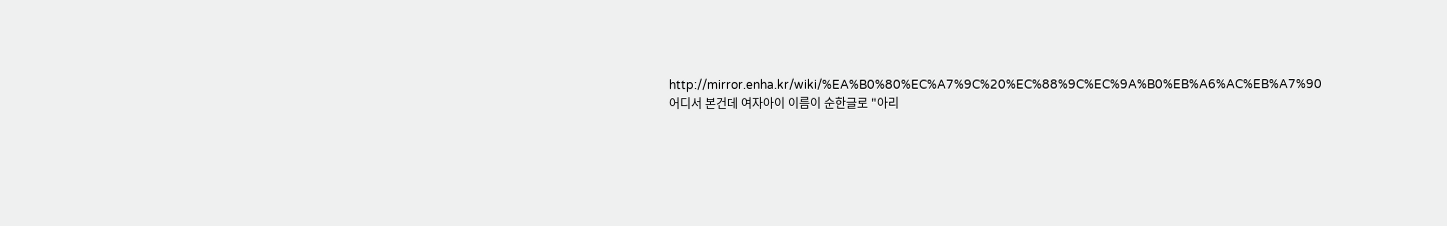http://mirror.enha.kr/wiki/%EA%B0%80%EC%A7%9C%20%EC%88%9C%EC%9A%B0%EB%A6%AC%EB%A7%90
어디서 본건데 여자아이 이름이 순한글로 "아리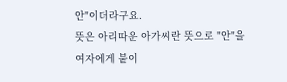안"이더라구요.
뜻은 아리따운 아가씨란 뜻으로 "안"을 여자에게 붙이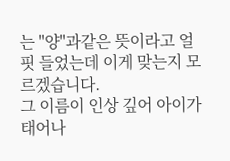는 "양"과같은 뜻이라고 얼핏 들었는데 이게 맞는지 모르겠습니다.
그 이름이 인상 깊어 아이가 태어나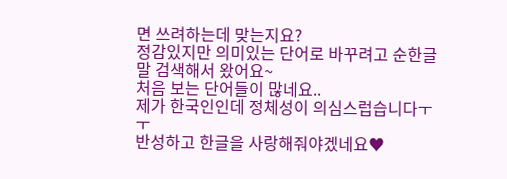면 쓰려하는데 맞는지요?
정감있지만 의미있는 단어로 바꾸려고 순한글말 검색해서 왔어요~
처음 보는 단어들이 많네요..
제가 한국인인데 정체성이 의심스럽습니다ㅜㅜ
반성하고 한글을 사랑해줘야겠네요♥